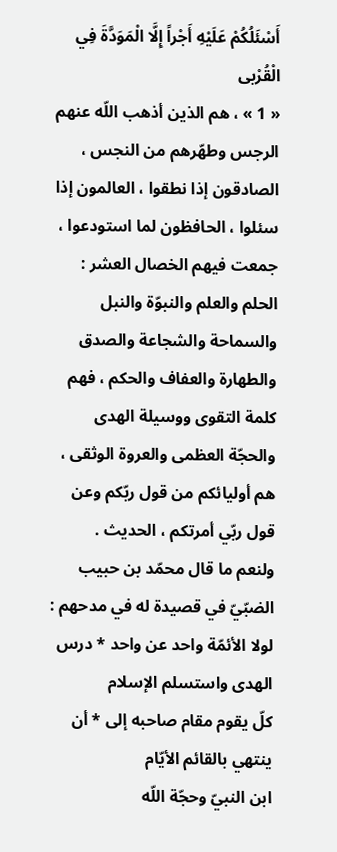أَسْئَلُكُمْ عَلَيْهِ أَجْراً إِلَّا الْمَوَدَّةَ فِي الْقُرْبى
« 1 » ، هم الذين أذهب اللّه عنهم الرجس وطهّرهم من النجس ، الصادقون إذا نطقوا ، العالمون إذا سئلوا ، الحافظون لما استودعوا ، جمعت فيهم الخصال العشر : الحلم والعلم والنبوّة والنبل والسماحة والشجاعة والصدق والطهارة والعفاف والحكم ، فهم كلمة التقوى ووسيلة الهدى والحجّة العظمى والعروة الوثقى ، هم أوليائكم من قول ربّكم وعن قول ربّي أمرتكم ، الحديث .
ولنعم ما قال محمّد بن حبيب الضبّيّ في قصيدة له في مدحهم :
لولا الأئمّة واحد عن واحد * درس الهدى واستسلم الإسلام
كلّ يقوم مقام صاحبه إلى * أن ينتهي بالقائم الأيّام
ابن النبيّ وحجّة اللّه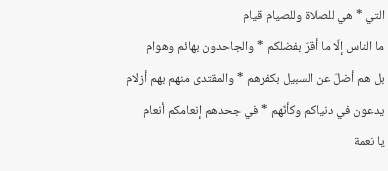التي * هي للصلاة وللصيام قيام
ما الناس إلّا ما أقرّ بفضلكم * والجاحدون بهائم وهوام
بل هم أضلّ عن السبيل بكفرهم * والمقتدى منهم بهم أزلام
يدعون في دنياكم وكأنّهم * في جحدهم إنعامكم أنعام
يا نعمة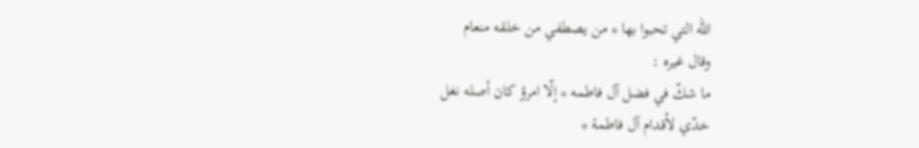اللّه التي تحبوا بها * من يصطفي من خلقه منعام
وقال غيره :
ما شكّ في فضل آل فاطمه * إلّا امرؤ كان أصله نغل
خدّي لأقدام آل فاطمة *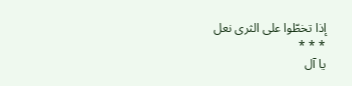إذا تخطّوا على الثرى نعل
* * *
يا آل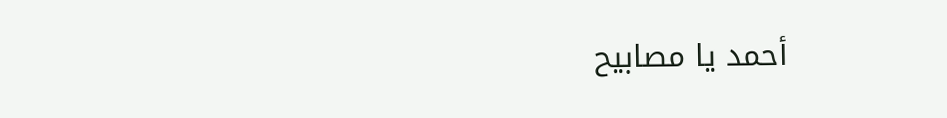أحمد يا مصابيح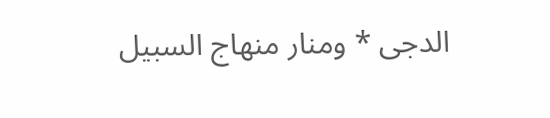الدجى * ومنار منهاج السبيل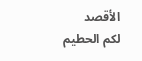الأقصد
لكم الحطيم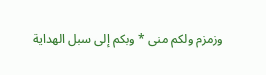وزمزم ولكم منى * وبكم إلى سبل الهداية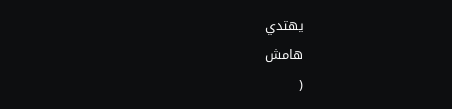يهتدي
هامش
(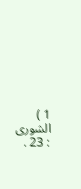1 ) الشورى : 23 .